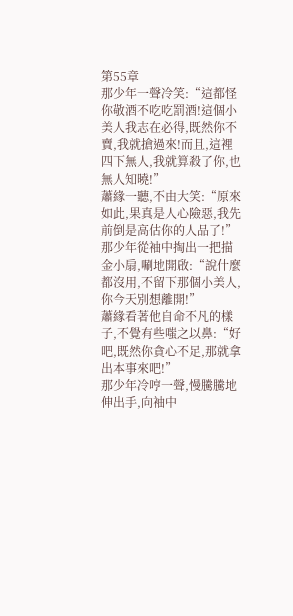第55章
那少年一聲冷笑:“這都怪你敬酒不吃吃罰酒!這個小美人我志在必得,既然你不賣,我就搶過來!而且,這裡四下無人,我就算殺了你,也無人知曉!”
蕭緣一聽,不由大笑:“原來如此,果真是人心險惡,我先前倒是高估你的人品了!”
那少年從袖中掏出一把描金小扇,唰地開啟:“說什麼都沒用,不留下那個小美人,你今天別想離開!”
蕭緣看著他自命不凡的樣子,不覺有些嗤之以鼻:“好吧,既然你貪心不足,那就拿出本事來吧!”
那少年冷哼一聲,慢騰騰地伸出手,向袖中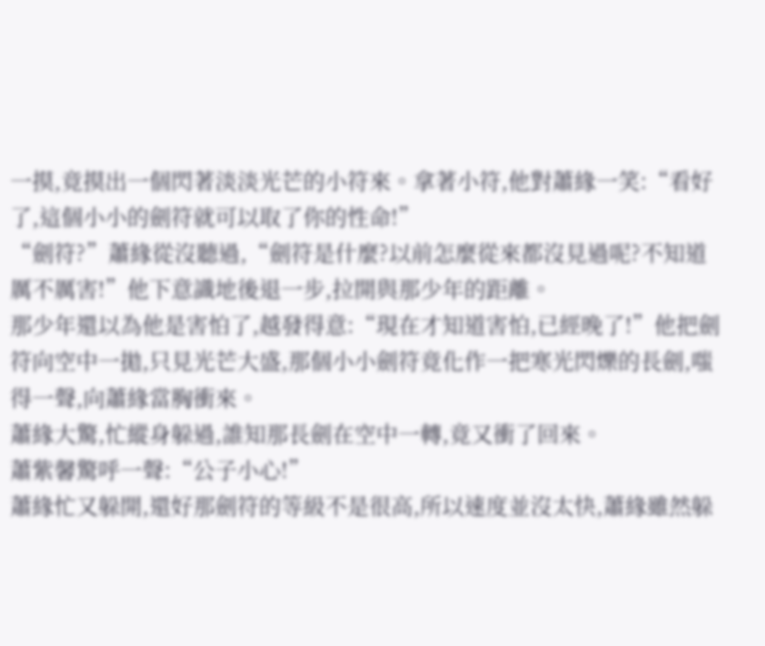一摸,竟摸出一個閃著淡淡光芒的小符來。拿著小符,他對蕭緣一笑:“看好了,這個小小的劍符就可以取了你的性命!”
“劍符?”蕭緣從沒聽過,“劍符是什麼?以前怎麼從來都沒見過呢?不知道厲不厲害!”他下意識地後退一步,拉開與那少年的距離。
那少年還以為他是害怕了,越發得意:“現在才知道害怕,已經晚了!”他把劍符向空中一拋,只見光芒大盛,那個小小劍符竟化作一把寒光閃爍的長劍,嗤得一聲,向蕭緣當胸衝來。
蕭緣大驚,忙縱身躲過,誰知那長劍在空中一轉,竟又衝了回來。
蕭紫馨驚呼一聲:“公子小心!”
蕭緣忙又躲開,還好那劍符的等級不是很高,所以速度並沒太快,蕭緣雖然躲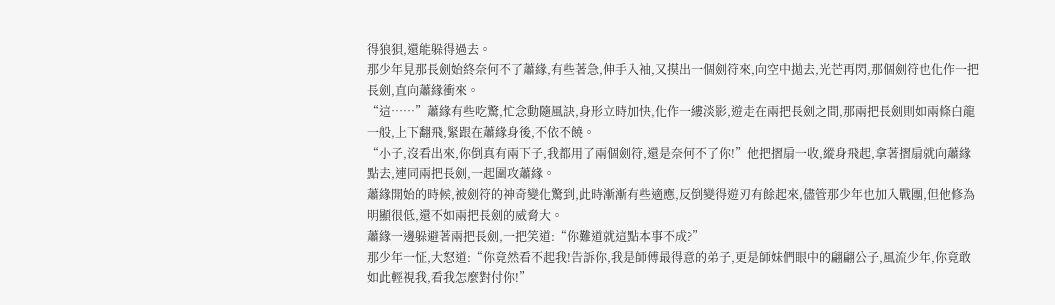得狼狽,還能躲得過去。
那少年見那長劍始終奈何不了蕭緣,有些著急,伸手入袖,又摸出一個劍符來,向空中拋去,光芒再閃,那個劍符也化作一把長劍,直向蕭緣衝來。
“這……”蕭緣有些吃驚,忙念動隨風訣,身形立時加快,化作一縷淡影,遊走在兩把長劍之間,那兩把長劍則如兩條白龍一般,上下翻飛,緊跟在蕭緣身後,不依不饒。
“小子,沒看出來,你倒真有兩下子,我都用了兩個劍符,還是奈何不了你!”他把摺扇一收,縱身飛起,拿著摺扇就向蕭緣點去,連同兩把長劍,一起圍攻蕭緣。
蕭緣開始的時候,被劍符的神奇變化驚到,此時漸漸有些適應,反倒變得遊刃有餘起來,儘管那少年也加入戰團,但他修為明顯很低,還不如兩把長劍的威脅大。
蕭緣一邊躲避著兩把長劍,一把笑道:“你難道就這點本事不成?”
那少年一怔,大怒道:“你竟然看不起我!告訴你,我是師傅最得意的弟子,更是師妹們眼中的翩翩公子,風流少年,你竟敢如此輕視我,看我怎麼對付你!”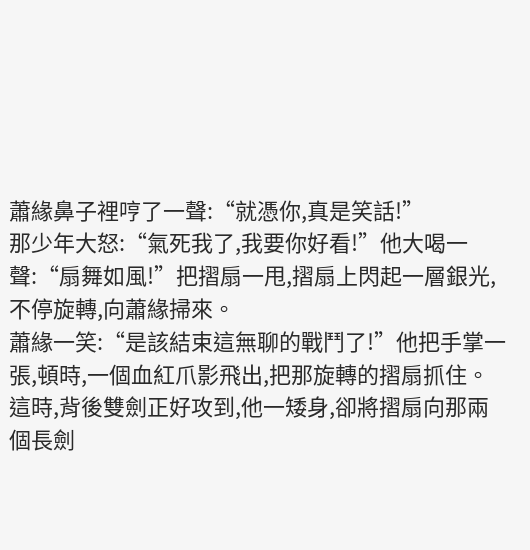蕭緣鼻子裡哼了一聲:“就憑你,真是笑話!”
那少年大怒:“氣死我了,我要你好看!”他大喝一聲:“扇舞如風!”把摺扇一甩,摺扇上閃起一層銀光,不停旋轉,向蕭緣掃來。
蕭緣一笑:“是該結束這無聊的戰鬥了!”他把手掌一張,頓時,一個血紅爪影飛出,把那旋轉的摺扇抓住。這時,背後雙劍正好攻到,他一矮身,卻將摺扇向那兩個長劍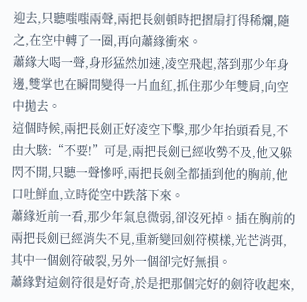迎去,只聽嗤嗤兩聲,兩把長劍頓時把摺扇打得稀爛,隨之,在空中轉了一圈,再向蕭緣衝來。
蕭緣大喝一聲,身形猛然加速,凌空飛起,落到那少年身邊,雙掌也在瞬間變得一片血紅,抓住那少年雙肩,向空中拋去。
這個時候,兩把長劍正好凌空下擊,那少年抬頭看見,不由大駭:“不要!”可是,兩把長劍已經收勢不及,他又躲閃不開,只聽一聲慘呼,兩把長劍全都插到他的胸前,他口吐鮮血,立時從空中跌落下來。
蕭緣近前一看,那少年氣息微弱,卻沒死掉。插在胸前的兩把長劍已經消失不見,重新變回劍符模樣,光芒消弭,其中一個劍符破裂,另外一個卻完好無損。
蕭緣對這劍符很是好奇,於是把那個完好的劍符收起來,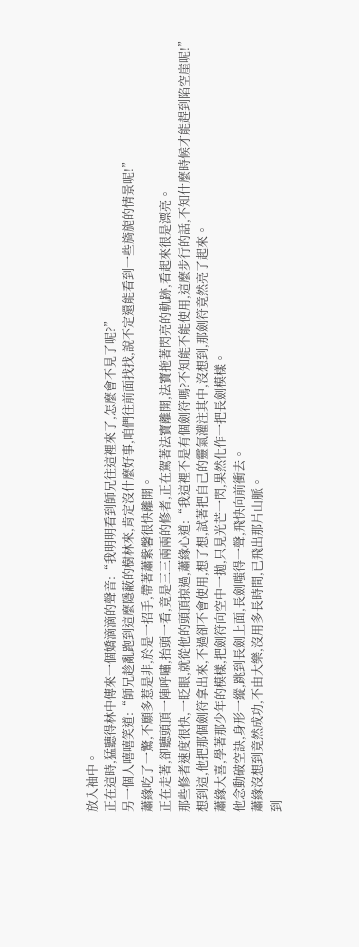放入袖中。
正在這時,猛聽得林中傳來一個嬌滴滴的聲音:“我明明看到師兄往這裡來了,怎麼會不見了呢?”
另一個人嘻嘻笑道:“師兄趁亂跑到這麼隱蔽的樹林來,肯定沒什麼好事,咱們往前面找找,說不定還能看到一些旖旎的情景呢!”
蕭緣吃了一驚,不願多惹是非,於是一招手,帶著蕭紫馨很快離開。
正在走著,卻聽頭頂一陣呼嘯,抬頭一看,竟是三三兩兩的修者,正在駕著法寶離開,法寶拖著閃亮的軌跡,看起來很是漂亮。
那些修者速度很快,一眨眼,就從他的頭頂掠過,蕭緣心道:“我這裡不是有個劍符嗎?不知能不能使用,這麼步行的話,不知什麼時候才能趕到陷空崖呢!”
想到這,他把那個劍符拿出來,不過卻不會使用,想了想,試著把自己的靈氣灌注其中,沒想到,那劍符竟然亮了起來。
蕭緣大喜,學著那少年的模樣,把劍符向空中一拋,只見光芒一閃,果然化作一把長劍模樣。
他念動破空訣,身形一縱,跳到長劍上面,長劍嗤得一聲,飛快向前衝去。
蕭緣沒想到竟然成功,不由大樂,沒用多長時間,已飛出那片山脈。
到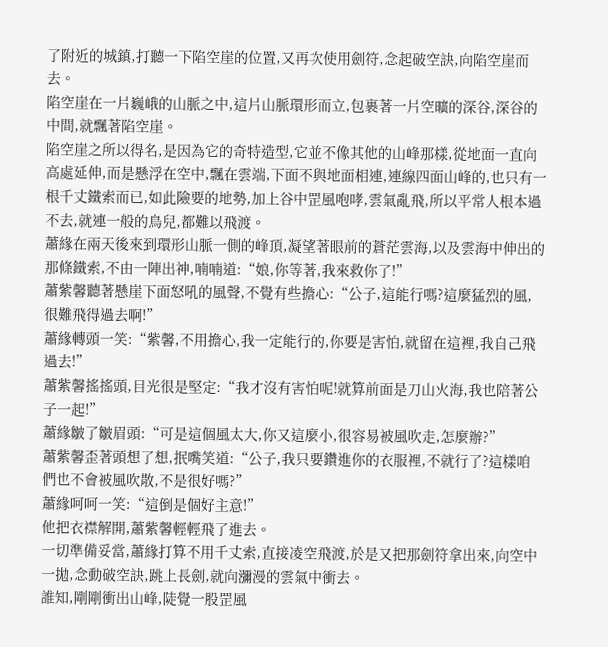了附近的城鎮,打聽一下陷空崖的位置,又再次使用劍符,念起破空訣,向陷空崖而去。
陷空崖在一片巍峨的山脈之中,這片山脈環形而立,包裹著一片空曠的深谷,深谷的中間,就飄著陷空崖。
陷空崖之所以得名,是因為它的奇特造型,它並不像其他的山峰那樣,從地面一直向高處延伸,而是懸浮在空中,飄在雲端,下面不與地面相連,連線四面山峰的,也只有一根千丈鐵索而已,如此險要的地勢,加上谷中罡風咆哮,雲氣亂飛,所以平常人根本過不去,就連一般的鳥兒,都難以飛渡。
蕭緣在兩天後來到環形山脈一側的峰頂,凝望著眼前的蒼茫雲海,以及雲海中伸出的那條鐵索,不由一陣出神,喃喃道:“娘,你等著,我來救你了!”
蕭紫馨聽著懸崖下面怒吼的風聲,不覺有些擔心:“公子,這能行嗎?這麼猛烈的風,很難飛得過去啊!”
蕭緣轉頭一笑:“紫馨,不用擔心,我一定能行的,你要是害怕,就留在這裡,我自己飛過去!”
蕭紫馨搖搖頭,目光很是堅定:“我才沒有害怕呢!就算前面是刀山火海,我也陪著公子一起!”
蕭緣皺了皺眉頭:“可是這個風太大,你又這麼小,很容易被風吹走,怎麼辦?”
蕭紫馨歪著頭想了想,抿嘴笑道:“公子,我只要鑽進你的衣服裡,不就行了?這樣咱們也不會被風吹散,不是很好嗎?”
蕭緣呵呵一笑:“這倒是個好主意!”
他把衣襟解開,蕭紫馨輕輕飛了進去。
一切準備妥當,蕭緣打算不用千丈索,直接凌空飛渡,於是又把那劍符拿出來,向空中一拋,念動破空訣,跳上長劍,就向瀰漫的雲氣中衝去。
誰知,剛剛衝出山峰,陡覺一股罡風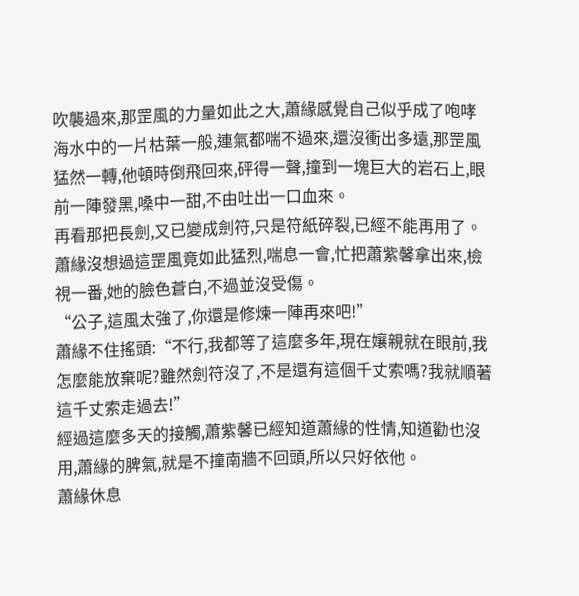吹襲過來,那罡風的力量如此之大,蕭緣感覺自己似乎成了咆哮海水中的一片枯葉一般,連氣都喘不過來,還沒衝出多遠,那罡風猛然一轉,他頓時倒飛回來,砰得一聲,撞到一塊巨大的岩石上,眼前一陣發黑,嗓中一甜,不由吐出一口血來。
再看那把長劍,又已變成劍符,只是符紙碎裂,已經不能再用了。
蕭緣沒想過這罡風竟如此猛烈,喘息一會,忙把蕭紫馨拿出來,檢視一番,她的臉色蒼白,不過並沒受傷。
“公子,這風太強了,你還是修煉一陣再來吧!”
蕭緣不住搖頭:“不行,我都等了這麼多年,現在孃親就在眼前,我怎麼能放棄呢?雖然劍符沒了,不是還有這個千丈索嗎?我就順著這千丈索走過去!”
經過這麼多天的接觸,蕭紫馨已經知道蕭緣的性情,知道勸也沒用,蕭緣的脾氣,就是不撞南牆不回頭,所以只好依他。
蕭緣休息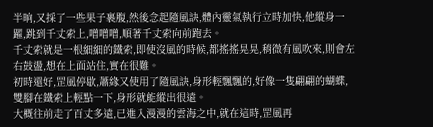半晌,又採了一些果子裹腹,然後念起隨風訣,體內靈氣執行立時加快,他縱身一躍,跳到千丈索上,噌噌噌,順著千丈索向前跑去。
千丈索就是一根細細的鐵索,即使沒風的時候,都搖搖晃晃,稍微有風吹來,則會左右鼓盪,想在上面站住,實在很難。
初時還好,罡風停歇,蕭緣又使用了隨風訣,身形輕飄飄的,好像一隻翩翩的蝴蝶,雙腳在鐵索上輕點一下,身形就能縱出很遠。
大概往前走了百丈多遠,已進入漫漫的雲海之中,就在這時,罡風再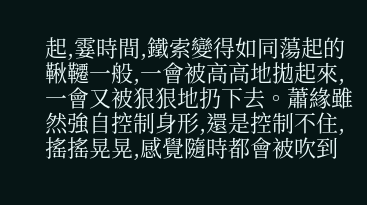起,霎時間,鐵索變得如同蕩起的鞦韆一般,一會被高高地拋起來,一會又被狠狠地扔下去。蕭緣雖然強自控制身形,還是控制不住,搖搖晃晃,感覺隨時都會被吹到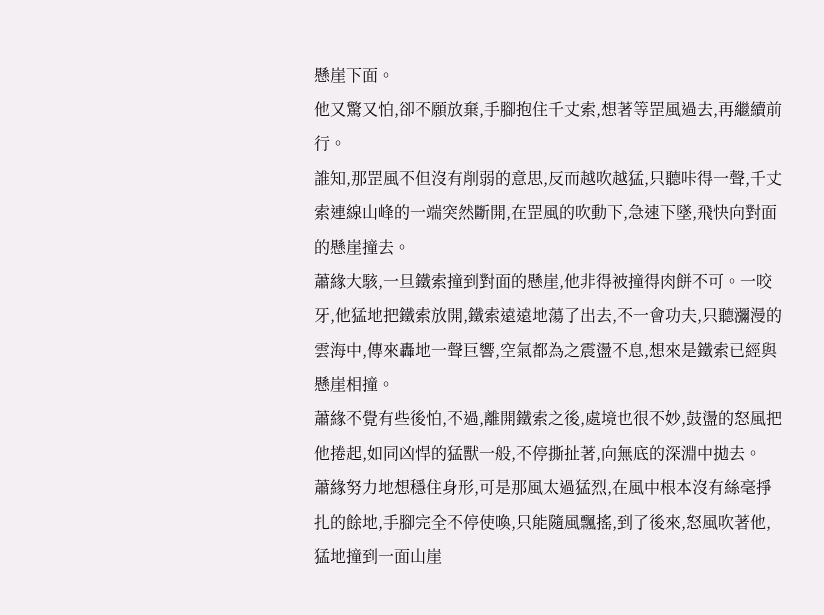懸崖下面。
他又驚又怕,卻不願放棄,手腳抱住千丈索,想著等罡風過去,再繼續前行。
誰知,那罡風不但沒有削弱的意思,反而越吹越猛,只聽咔得一聲,千丈索連線山峰的一端突然斷開,在罡風的吹動下,急速下墜,飛快向對面的懸崖撞去。
蕭緣大駭,一旦鐵索撞到對面的懸崖,他非得被撞得肉餅不可。一咬牙,他猛地把鐵索放開,鐵索遠遠地蕩了出去,不一會功夫,只聽瀰漫的雲海中,傳來轟地一聲巨響,空氣都為之震盪不息,想來是鐵索已經與懸崖相撞。
蕭緣不覺有些後怕,不過,離開鐵索之後,處境也很不妙,鼓盪的怒風把他捲起,如同凶悍的猛獸一般,不停撕扯著,向無底的深淵中拋去。
蕭緣努力地想穩住身形,可是那風太過猛烈,在風中根本沒有絲毫掙扎的餘地,手腳完全不停使喚,只能隨風飄搖,到了後來,怒風吹著他,猛地撞到一面山崖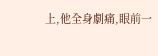上,他全身劇痛,眼前一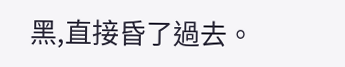黑,直接昏了過去。